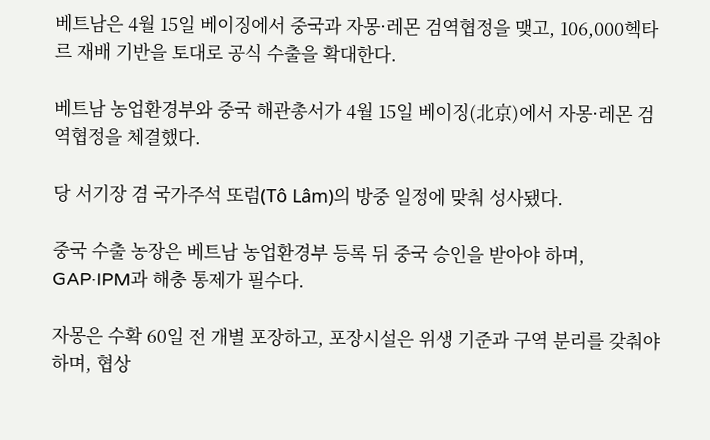베트남은 4월 15일 베이징에서 중국과 자몽·레몬 검역협정을 맺고, 106,000헥타르 재배 기반을 토대로 공식 수출을 확대한다.

베트남 농업환경부와 중국 해관총서가 4월 15일 베이징(北京)에서 자몽·레몬 검역협정을 체결했다.

당 서기장 겸 국가주석 또럼(Tô Lâm)의 방중 일정에 맞춰 성사됐다.

중국 수출 농장은 베트남 농업환경부 등록 뒤 중국 승인을 받아야 하며, GAP·IPM과 해충 통제가 필수다.

자몽은 수확 60일 전 개별 포장하고, 포장시설은 위생 기준과 구역 분리를 갖춰야 하며, 협상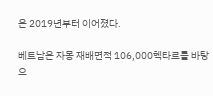은 2019년부터 이어졌다.

베트남은 자몽 재배면적 106,000헥타르를 바탕으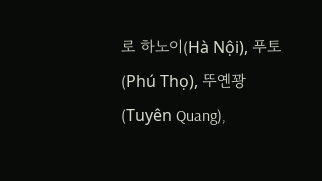로 하노이(Hà Nội), 푸토(Phú Thọ), 뚜옌꽝(Tuyên Quang),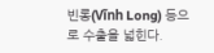빈롱(Vĩnh Long) 등으로 수출을 넓힌다.